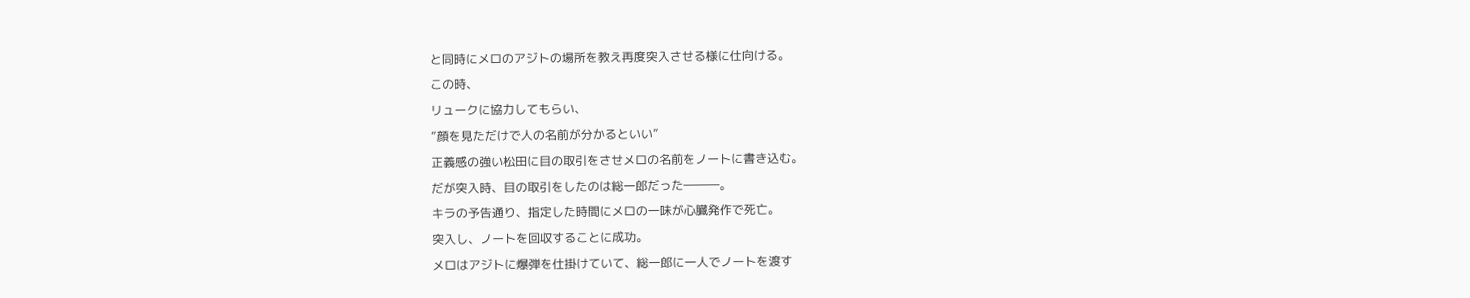と同時にメロのアジトの場所を教え再度突入させる様に仕向ける。
この時、
リュークに協力してもらい、
”顔を見ただけで人の名前が分かるといい”
正義感の強い松田に目の取引をさせメロの名前をノートに書き込む。
だが突入時、目の取引をしたのは総一郎だった―――。
キラの予告通り、指定した時間にメロの一味が心臓発作で死亡。
突入し、ノートを回収することに成功。
メロはアジトに爆弾を仕掛けていて、総一郎に一人でノートを渡す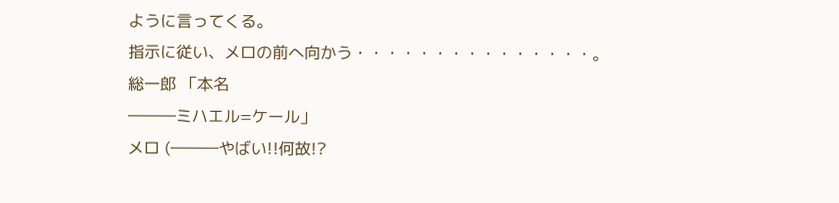ように言ってくる。
指示に従い、メロの前へ向かう・・・・・・・・・・・・・・・。
総一郎 「本名
―――ミハエル=ケール」
メロ (―――やばい!!何故!?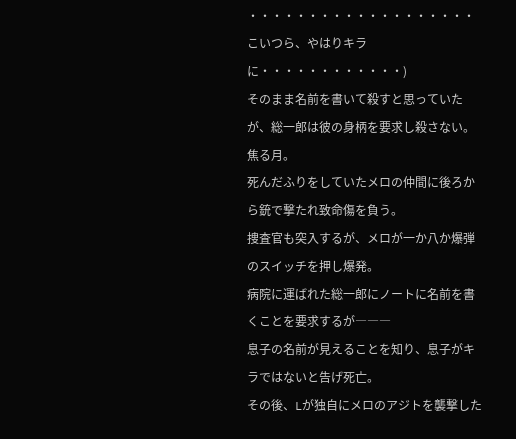・・・・・・・・・・・・・・・・・・・こいつら、やはりキラに・・・・・・・・・・・・)
そのまま名前を書いて殺すと思っていたが、総一郎は彼の身柄を要求し殺さない。
焦る月。
死んだふりをしていたメロの仲間に後ろから銃で撃たれ致命傷を負う。
捜査官も突入するが、メロが一か八か爆弾のスイッチを押し爆発。
病院に運ばれた総一郎にノートに名前を書くことを要求するが―――
息子の名前が見えることを知り、息子がキラではないと告げ死亡。
その後、Lが独自にメロのアジトを襲撃した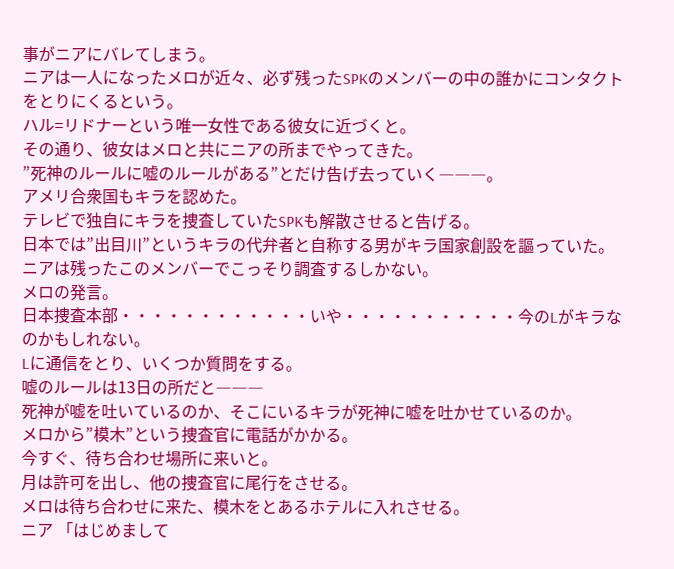事がニアにバレてしまう。
ニアは一人になったメロが近々、必ず残ったSPKのメンバーの中の誰かにコンタクトをとりにくるという。
ハル=リドナーという唯一女性である彼女に近づくと。
その通り、彼女はメロと共にニアの所までやってきた。
”死神のルールに嘘のルールがある”とだけ告げ去っていく―――。
アメリ合衆国もキラを認めた。
テレビで独自にキラを捜査していたSPKも解散させると告げる。
日本では”出目川”というキラの代弁者と自称する男がキラ国家創設を謳っていた。
ニアは残ったこのメンバーでこっそり調査するしかない。
メロの発言。
日本捜査本部・・・・・・・・・・・・いや・・・・・・・・・・・今のLがキラなのかもしれない。
Lに通信をとり、いくつか質問をする。
嘘のルールは13日の所だと―――
死神が嘘を吐いているのか、そこにいるキラが死神に嘘を吐かせているのか。
メロから”模木”という捜査官に電話がかかる。
今すぐ、待ち合わせ場所に来いと。
月は許可を出し、他の捜査官に尾行をさせる。
メロは待ち合わせに来た、模木をとあるホテルに入れさせる。
ニア 「はじめまして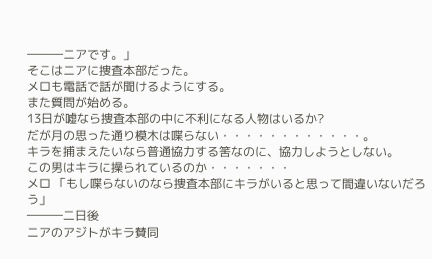―――ニアです。」
そこはニアに捜査本部だった。
メロも電話で話が聞けるようにする。
また質問が始める。
13日が嘘なら捜査本部の中に不利になる人物はいるか?
だが月の思った通り模木は喋らない・・・・・・・・・・・・。
キラを捕まえたいなら普通協力する筈なのに、協力しようとしない。
この男はキラに操られているのか・・・・・・・
メロ 「もし喋らないのなら捜査本部にキラがいると思って間違いないだろう」
―――二日後
ニアのアジトがキラ賛同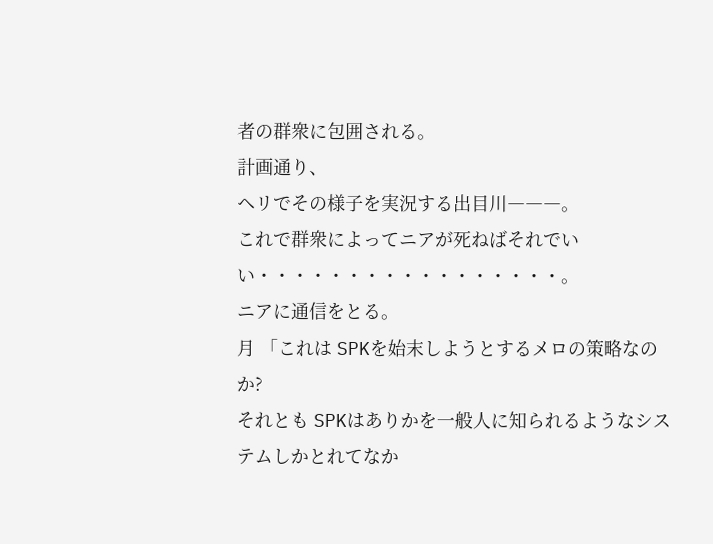者の群衆に包囲される。
計画通り、
ヘリでその様子を実況する出目川―――。
これで群衆によってニアが死ねばそれでいい・・・・・・・・・・・・・・・・・。
ニアに通信をとる。
月 「これは SPKを始末しようとするメロの策略なのか?
それとも SPKはありかを一般人に知られるようなシステムしかとれてなか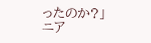ったのか?」
ニア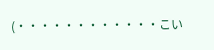(・・・・・・・・・・・・こい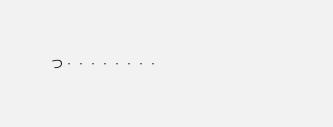つ・・・・・・・・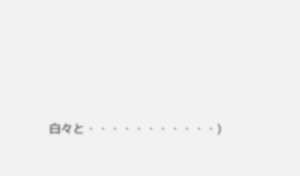白々と・・・・・・・・・・・)